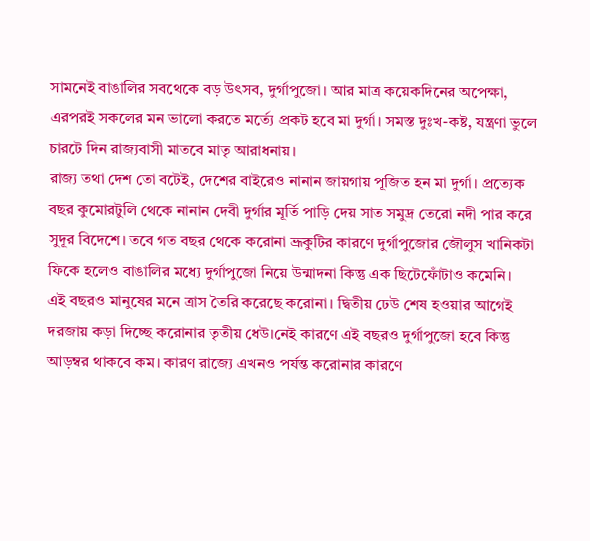সামনেই বাঙালির সবথেকে বড় উৎসব, দুর্গাপুজো। আর মাত্র কয়েকদিনের অপেক্ষা, এরপরই সকলের মন ভালো করতে মর্ত্যে প্রকট হবে মা দুর্গা। সমস্ত দুঃখ-কষ্ট, যন্ত্রণা ভুলে চারটে দিন রাজ্যবাসী মাতবে মাতৃ আরাধনায়।
রাজ্য তথা দেশ তো বটেই, দেশের বাইরেও নানান জায়গায় পূজিত হন মা দুর্গা। প্রত্যেক বছর কুমোরটুলি থেকে নানান দেবী দুর্গার মূর্তি পাড়ি দেয় সাত সমুদ্র তেরো নদী পার করে সুদূর বিদেশে। তবে গত বছর থেকে করোনা ভ্রূকুটির কারণে দুর্গাপুজোর জৌলুস খানিকটা ফিকে হলেও বাঙালির মধ্যে দুর্গাপুজো নিয়ে উন্মাদনা কিন্তু এক ছিটেফোঁটাও কমেনি।
এই বছরও মানুষের মনে ত্রাস তৈরি করেছে করোনা। দ্বিতীয় ঢেউ শেষ হওয়ার আগেই দরজায় কড়া দিচ্ছে করোনার তৃতীয় ধেউ।নেই কারণে এই বছরও দুর্গাপুজো হবে কিন্তু আড়ম্বর থাকবে কম। কারণ রাজ্যে এখনও পর্যন্ত করোনার কারণে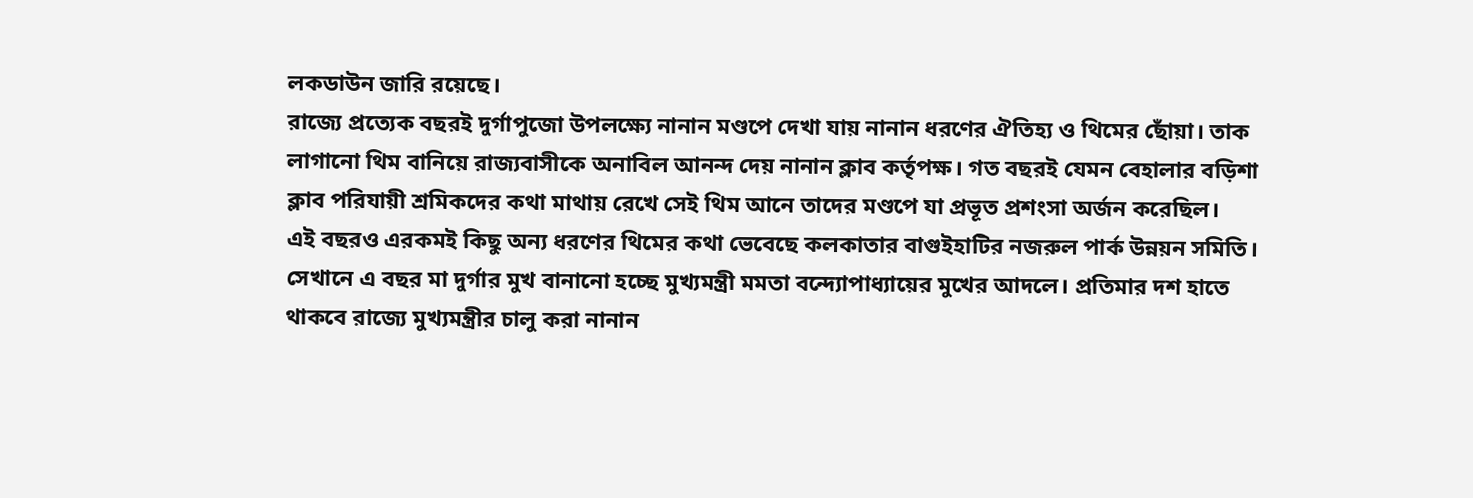লকডাউন জারি রয়েছে।
রাজ্যে প্রত্যেক বছরই দুর্গাপুজো উপলক্ষ্যে নানান মণ্ডপে দেখা যায় নানান ধরণের ঐতিহ্য ও থিমের ছোঁয়া। তাক লাগানো থিম বানিয়ে রাজ্যবাসীকে অনাবিল আনন্দ দেয় নানান ক্লাব কর্তৃপক্ষ। গত বছরই যেমন বেহালার বড়িশা ক্লাব পরিযায়ী শ্রমিকদের কথা মাথায় রেখে সেই থিম আনে তাদের মণ্ডপে যা প্রভূত প্রশংসা অর্জন করেছিল।
এই বছরও এরকমই কিছু অন্য ধরণের থিমের কথা ভেবেছে কলকাতার বাগুইহাটির নজরুল পার্ক উন্নয়ন সমিতি। সেখানে এ বছর মা দুর্গার মুখ বানানো হচ্ছে মুখ্যমন্ত্রী মমতা বন্দ্যোপাধ্যায়ের মুখের আদলে। প্রতিমার দশ হাতে থাকবে রাজ্যে মুখ্যমন্ত্রীর চালু করা নানান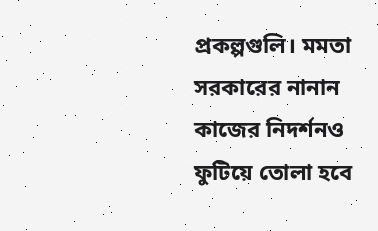প্রকল্পগুলি। মমতা সরকারের নানান কাজের নিদর্শনও ফুটিয়ে তোলা হবে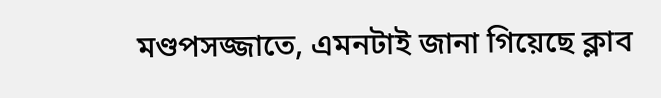মণ্ডপসজ্জাতে, এমনটাই জানা গিয়েছে ক্লাব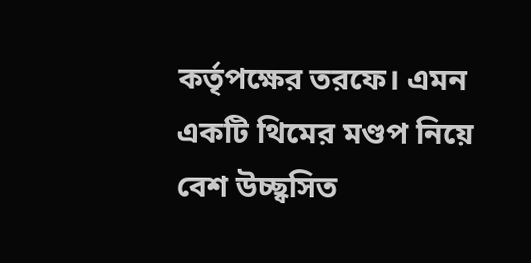কর্তৃপক্ষের তরফে। এমন একটি থিমের মণ্ডপ নিয়ে বেশ উচ্ছ্বসিত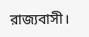রাজ্যবাসী।